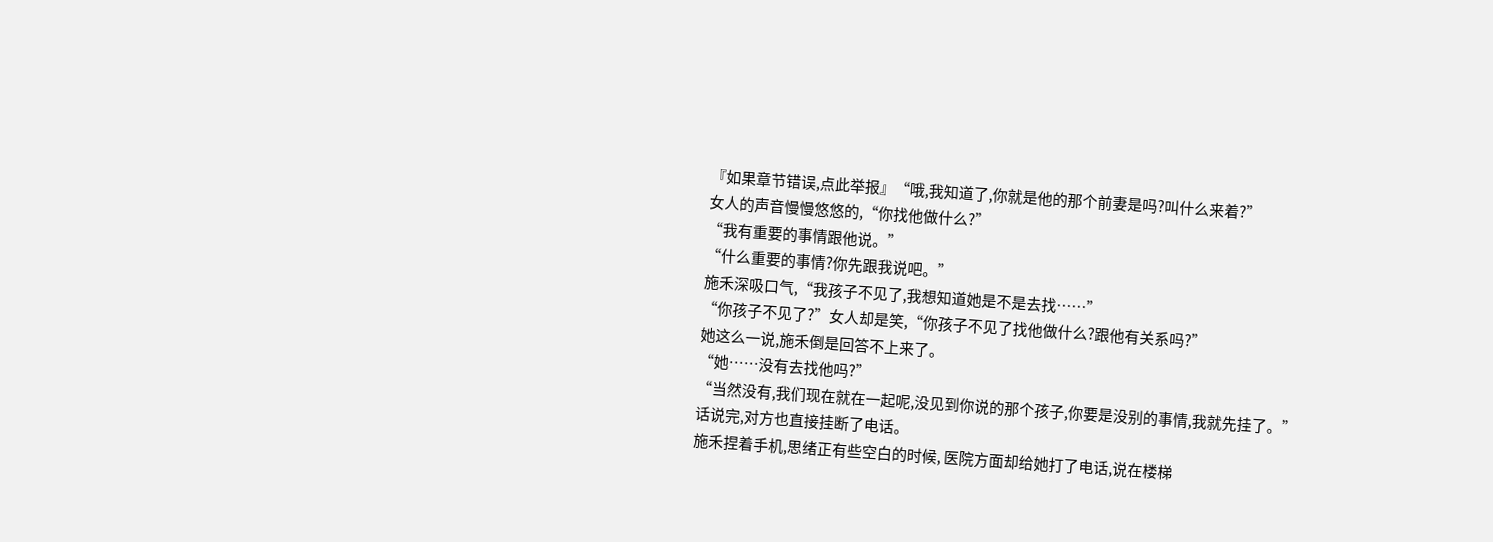『如果章节错误,点此举报』“哦,我知道了,你就是他的那个前妻是吗?叫什么来着?”
女人的声音慢慢悠悠的,“你找他做什么?”
“我有重要的事情跟他说。”
“什么重要的事情?你先跟我说吧。”
施禾深吸口气,“我孩子不见了,我想知道她是不是去找……”
“你孩子不见了?”女人却是笑,“你孩子不见了找他做什么?跟他有关系吗?”
她这么一说,施禾倒是回答不上来了。
“她……没有去找他吗?”
“当然没有,我们现在就在一起呢,没见到你说的那个孩子,你要是没别的事情,我就先挂了。”
话说完,对方也直接挂断了电话。
施禾捏着手机,思绪正有些空白的时候, 医院方面却给她打了电话,说在楼梯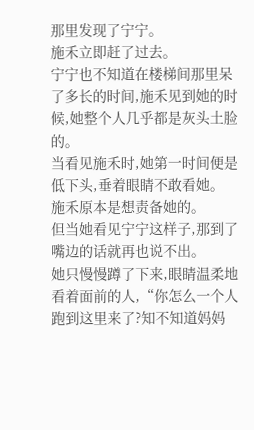那里发现了宁宁。
施禾立即赶了过去。
宁宁也不知道在楼梯间那里呆了多长的时间,施禾见到她的时候,她整个人几乎都是灰头土脸的。
当看见施禾时,她第一时间便是低下头,垂着眼睛不敢看她。
施禾原本是想责备她的。
但当她看见宁宁这样子,那到了嘴边的话就再也说不出。
她只慢慢蹲了下来,眼睛温柔地看着面前的人,“你怎么一个人跑到这里来了?知不知道妈妈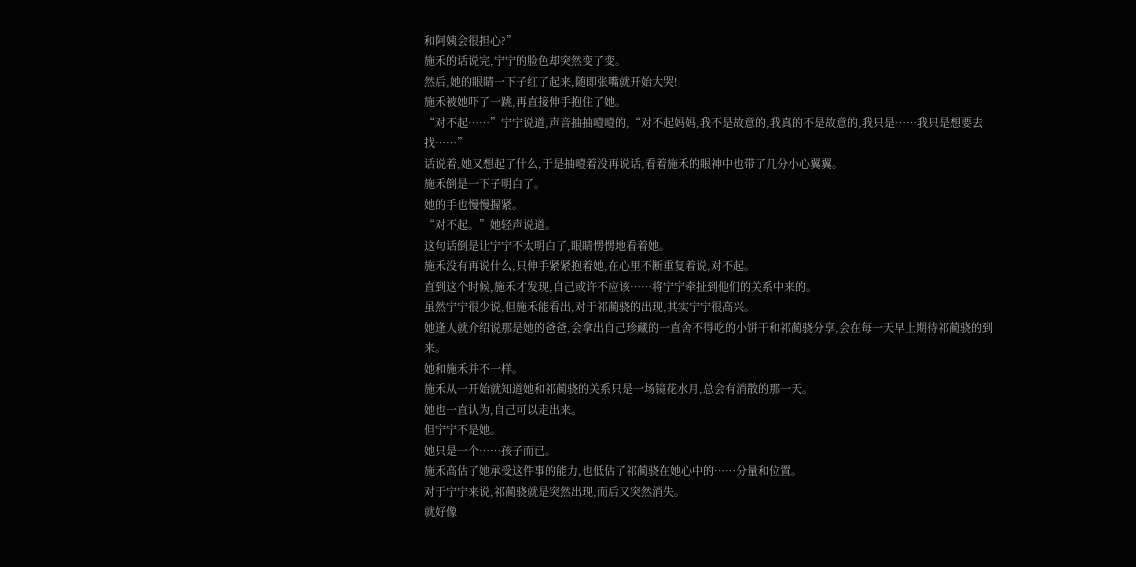和阿姨会很担心?”
施禾的话说完,宁宁的脸色却突然变了变。
然后,她的眼睛一下子红了起来,随即张嘴就开始大哭!
施禾被她吓了一跳,再直接伸手抱住了她。
“对不起……”宁宁说道,声音抽抽噎噎的,“对不起妈妈,我不是故意的,我真的不是故意的,我只是……我只是想要去找……”
话说着,她又想起了什么,于是抽噎着没再说话,看着施禾的眼神中也带了几分小心翼翼。
施禾倒是一下子明白了。
她的手也慢慢握紧。
“对不起。”她轻声说道。
这句话倒是让宁宁不太明白了,眼睛愣愣地看着她。
施禾没有再说什么,只伸手紧紧抱着她,在心里不断重复着说,对不起。
直到这个时候,施禾才发现,自己或许不应该……将宁宁牵扯到他们的关系中来的。
虽然宁宁很少说,但施禾能看出,对于祁蔺骁的出现,其实宁宁很高兴。
她逢人就介绍说那是她的爸爸,会拿出自己珍藏的一直舍不得吃的小饼干和祁蔺骁分享,会在每一天早上期待祁蔺骁的到来。
她和施禾并不一样。
施禾从一开始就知道她和祁蔺骁的关系只是一场镜花水月,总会有消散的那一天。
她也一直认为,自己可以走出来。
但宁宁不是她。
她只是一个……孩子而已。
施禾高估了她承受这件事的能力,也低估了祁蔺骁在她心中的……分量和位置。
对于宁宁来说,祁蔺骁就是突然出现,而后又突然消失。
就好像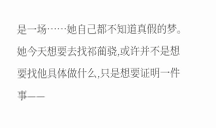是一场……她自己都不知道真假的梦。
她今天想要去找祁蔺骁,或许并不是想要找他具体做什么,只是想要证明一件事——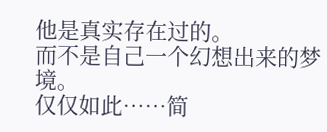他是真实存在过的。
而不是自己一个幻想出来的梦境。
仅仅如此……简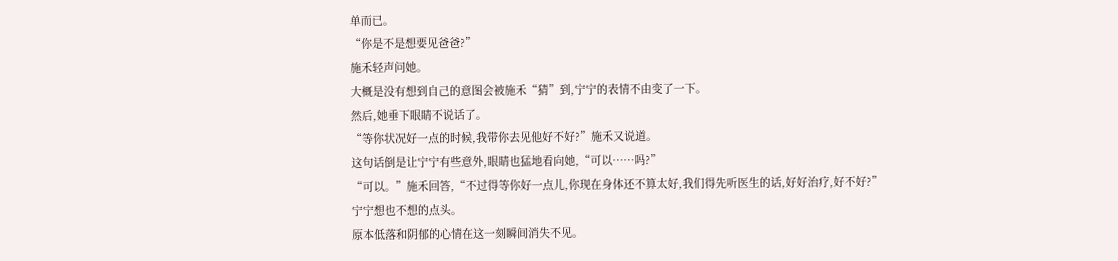单而已。
“你是不是想要见爸爸?”
施禾轻声问她。
大概是没有想到自己的意图会被施禾“猜”到,宁宁的表情不由变了一下。
然后,她垂下眼睛不说话了。
“等你状况好一点的时候,我带你去见他好不好?”施禾又说道。
这句话倒是让宁宁有些意外,眼睛也猛地看向她,“可以……吗?”
“可以。”施禾回答,“不过得等你好一点儿,你现在身体还不算太好,我们得先听医生的话,好好治疗,好不好?”
宁宁想也不想的点头。
原本低落和阴郁的心情在这一刻瞬间消失不见。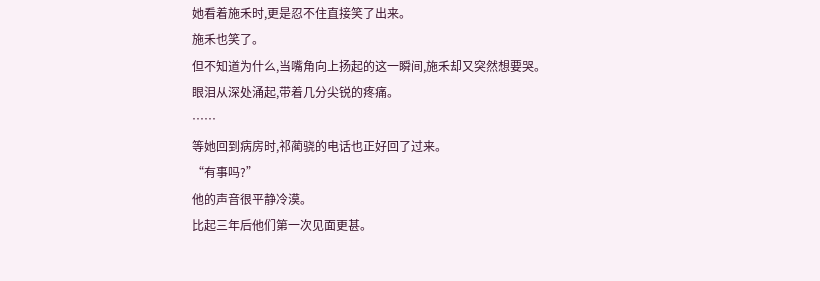她看着施禾时,更是忍不住直接笑了出来。
施禾也笑了。
但不知道为什么,当嘴角向上扬起的这一瞬间,施禾却又突然想要哭。
眼泪从深处涌起,带着几分尖锐的疼痛。
……
等她回到病房时,祁蔺骁的电话也正好回了过来。
“有事吗?”
他的声音很平静冷漠。
比起三年后他们第一次见面更甚。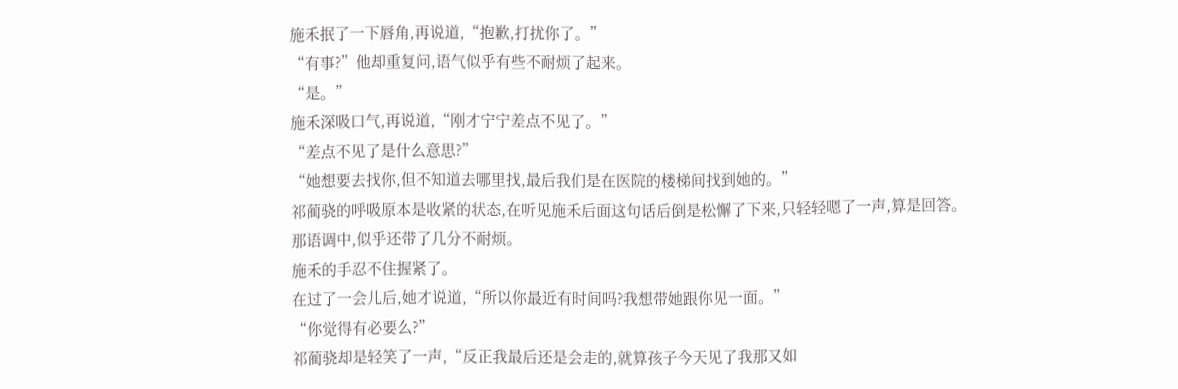施禾抿了一下唇角,再说道,“抱歉,打扰你了。”
“有事?”他却重复问,语气似乎有些不耐烦了起来。
“是。”
施禾深吸口气,再说道,“刚才宁宁差点不见了。”
“差点不见了是什么意思?”
“她想要去找你,但不知道去哪里找,最后我们是在医院的楼梯间找到她的。”
祁蔺骁的呼吸原本是收紧的状态,在听见施禾后面这句话后倒是松懈了下来,只轻轻嗯了一声,算是回答。
那语调中,似乎还带了几分不耐烦。
施禾的手忍不住握紧了。
在过了一会儿后,她才说道,“所以你最近有时间吗?我想带她跟你见一面。”
“你觉得有必要么?”
祁蔺骁却是轻笑了一声,“反正我最后还是会走的,就算孩子今天见了我那又如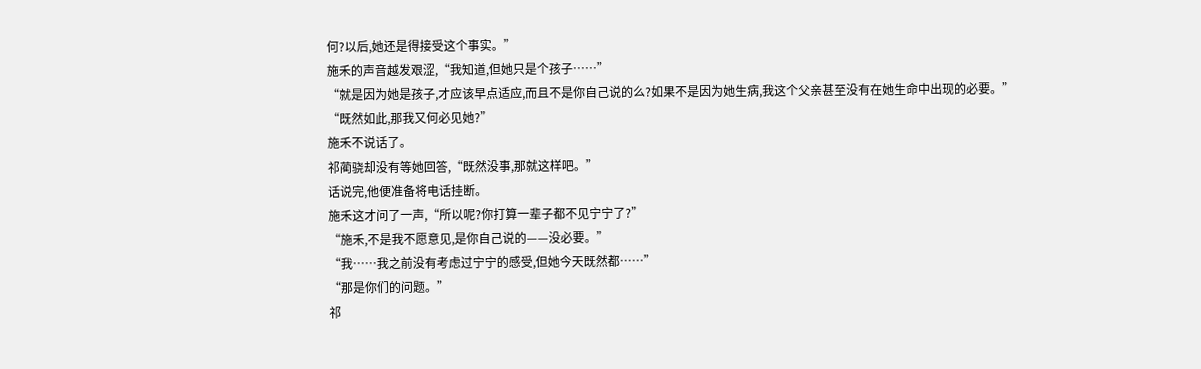何?以后,她还是得接受这个事实。”
施禾的声音越发艰涩,“我知道,但她只是个孩子……”
“就是因为她是孩子,才应该早点适应,而且不是你自己说的么?如果不是因为她生病,我这个父亲甚至没有在她生命中出现的必要。”
“既然如此,那我又何必见她?”
施禾不说话了。
祁蔺骁却没有等她回答,“既然没事,那就这样吧。”
话说完,他便准备将电话挂断。
施禾这才问了一声,“所以呢?你打算一辈子都不见宁宁了?”
“施禾,不是我不愿意见,是你自己说的——没必要。”
“我……我之前没有考虑过宁宁的感受,但她今天既然都……”
“那是你们的问题。”
祁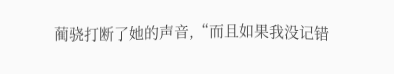蔺骁打断了她的声音,“而且如果我没记错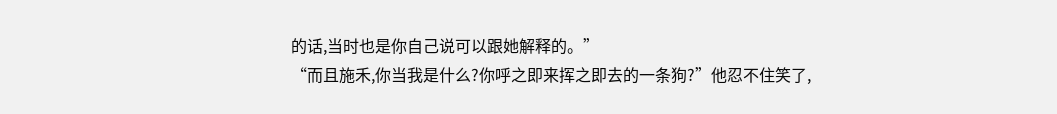的话,当时也是你自己说可以跟她解释的。”
“而且施禾,你当我是什么?你呼之即来挥之即去的一条狗?”他忍不住笑了,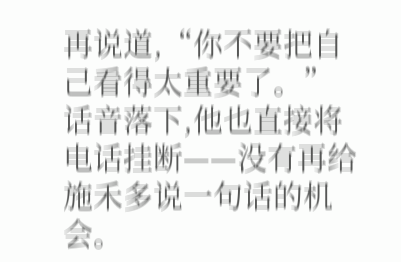再说道,“你不要把自己看得太重要了。”
话音落下,他也直接将电话挂断——没有再给施禾多说一句话的机会。